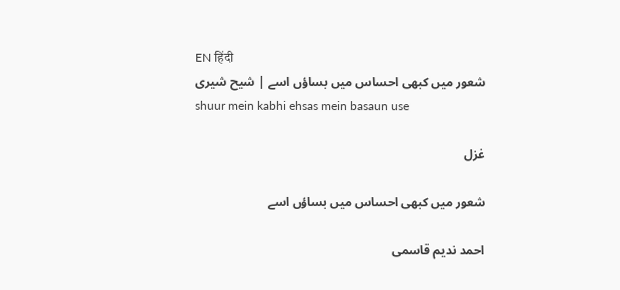EN हिंदी
شعور میں کبھی احساس میں بساؤں اسے | شیح شیری
shuur mein kabhi ehsas mein basaun use

غزل

شعور میں کبھی احساس میں بساؤں اسے

احمد ندیم قاسمی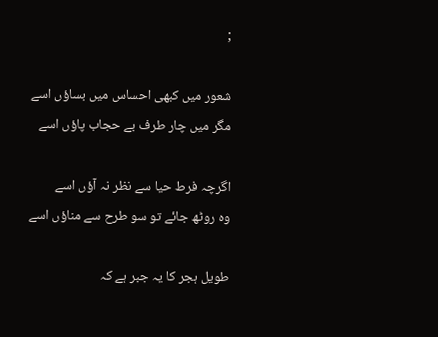;

شعور میں کبھی احساس میں بساؤں اسے
مگر میں چار طرف بے حجاب پاؤں اسے

اگرچہ فرط حیا سے نظر نہ آؤں اسے
وہ روٹھ جائے تو سو طرح سے مناؤں اسے

طویل ہجر کا یہ جبر ہے کہ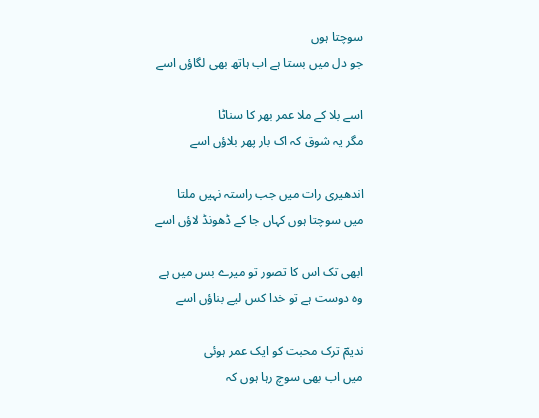سوچتا ہوں
جو دل میں بستا ہے اب ہاتھ بھی لگاؤں اسے

اسے بلا کے ملا عمر بھر کا سناٹا
مگر یہ شوق کہ اک بار پھر بلاؤں اسے

اندھیری رات میں جب راستہ نہیں ملتا
میں سوچتا ہوں کہاں جا کے ڈھونڈ لاؤں اسے

ابھی تک اس کا تصور تو میرے بس میں ہے
وہ دوست ہے تو خدا کس لیے بناؤں اسے

ندیمؔ ترک محبت کو ایک عمر ہوئی
میں اب بھی سوچ رہا ہوں کہ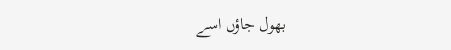بھول جاؤں اسے